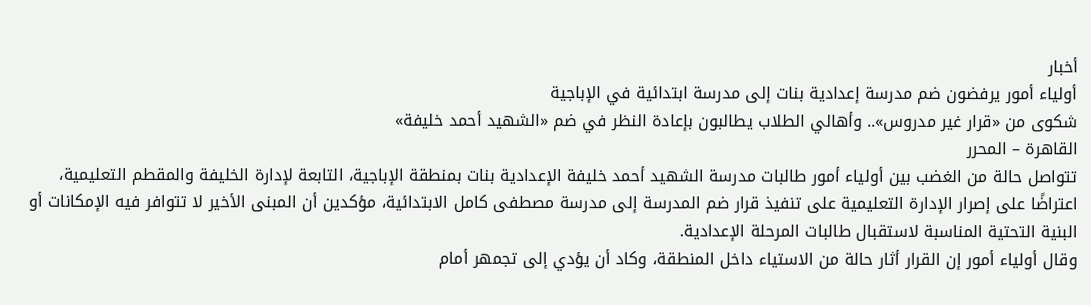أخبار
أولياء أمور يرفضون ضم مدرسة إعدادية بنات إلى مدرسة ابتدائية في الإباجية
شكوى من «قرار غير مدروس».. وأهالي الطلاب يطالبون بإعادة النظر في ضم «الشهيد أحمد خليفة»
القاهرة – المحرر
تتواصل حالة من الغضب بين أولياء أمور طالبات مدرسة الشهيد أحمد خليفة الإعدادية بنات بمنطقة الإباجية، التابعة لإدارة الخليفة والمقطم التعليمية، اعتراضًا على إصرار الإدارة التعليمية على تنفيذ قرار ضم المدرسة إلى مدرسة مصطفى كامل الابتدائية، مؤكدين أن المبنى الأخير لا تتوافر فيه الإمكانات أو البنية التحتية المناسبة لاستقبال طالبات المرحلة الإعدادية.
وقال أولياء أمور إن القرار أثار حالة من الاستياء داخل المنطقة، وكاد أن يؤدي إلى تجمهر أمام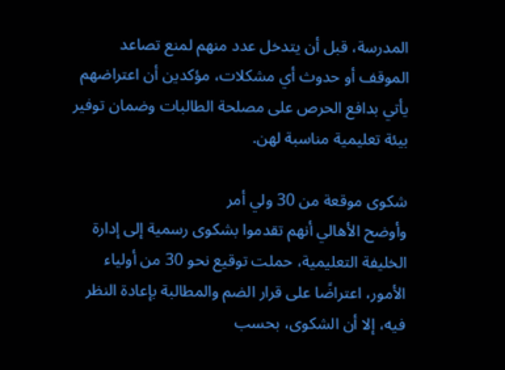المدرسة، قبل أن يتدخل عدد منهم لمنع تصاعد الموقف أو حدوث أي مشكلات، مؤكدين أن اعتراضهم يأتي بدافع الحرص على مصلحة الطالبات وضمان توفير بيئة تعليمية مناسبة لهن.

شكوى موقعة من 30 ولي أمر
وأوضح الأهالي أنهم تقدموا بشكوى رسمية إلى إدارة الخليفة التعليمية، حملت توقيع نحو 30 من أولياء الأمور، اعتراضًا على قرار الضم والمطالبة بإعادة النظر فيه، إلا أن الشكوى، بحسب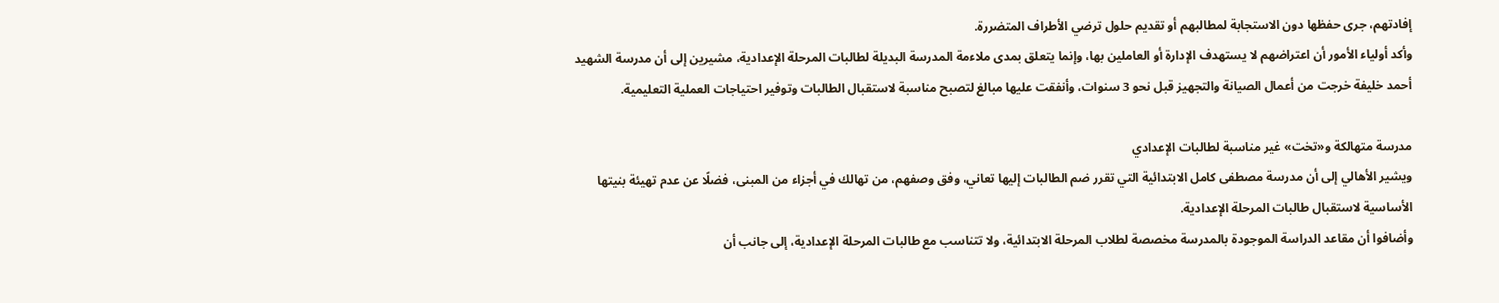إفادتهم، جرى حفظها دون الاستجابة لمطالبهم أو تقديم حلول ترضي الأطراف المتضررة.
وأكد أولياء الأمور أن اعتراضهم لا يستهدف الإدارة أو العاملين بها، وإنما يتعلق بمدى ملاءمة المدرسة البديلة لطالبات المرحلة الإعدادية، مشيرين إلى أن مدرسة الشهيد أحمد خليفة خرجت من أعمال الصيانة والتجهيز قبل نحو 3 سنوات، وأنفقت عليها مبالغ لتصبح مناسبة لاستقبال الطالبات وتوفير احتياجات العملية التعليمية.

مدرسة متهالكة و«تخت» غير مناسبة لطالبات الإعدادي
ويشير الأهالي إلى أن مدرسة مصطفى كامل الابتدائية التي تقرر ضم الطالبات إليها تعاني، وفق وصفهم، من تهالك في أجزاء من المبنى، فضلًا عن عدم تهيئة بنيتها الأساسية لاستقبال طالبات المرحلة الإعدادية.
وأضافوا أن مقاعد الدراسة الموجودة بالمدرسة مخصصة لطلاب المرحلة الابتدائية، ولا تتناسب مع طالبات المرحلة الإعدادية، إلى جانب أن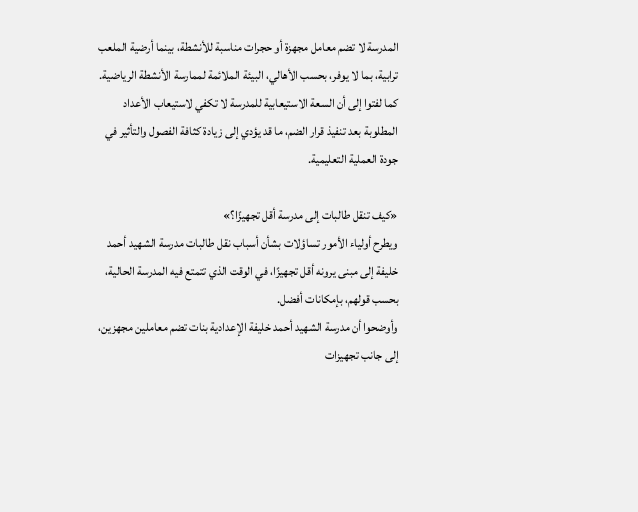المدرسة لا تضم معامل مجهزة أو حجرات مناسبة للأنشطة، بينما أرضية الملعب ترابية، بما لا يوفر، بحسب الأهالي، البيئة الملائمة لممارسة الأنشطة الرياضية.
كما لفتوا إلى أن السعة الاستيعابية للمدرسة لا تكفي لاستيعاب الأعداد المطلوبة بعد تنفيذ قرار الضم، ما قد يؤدي إلى زيادة كثافة الفصول والتأثير في جودة العملية التعليمية.

«كيف تنقل طالبات إلى مدرسة أقل تجهيزًا؟»
ويطرح أولياء الأمور تساؤلات بشأن أسباب نقل طالبات مدرسة الشهيد أحمد خليفة إلى مبنى يرونه أقل تجهيزًا، في الوقت الذي تتمتع فيه المدرسة الحالية، بحسب قولهم، بإمكانات أفضل.
وأوضحوا أن مدرسة الشهيد أحمد خليفة الإعدادية بنات تضم معاملين مجهزين، إلى جانب تجهيزات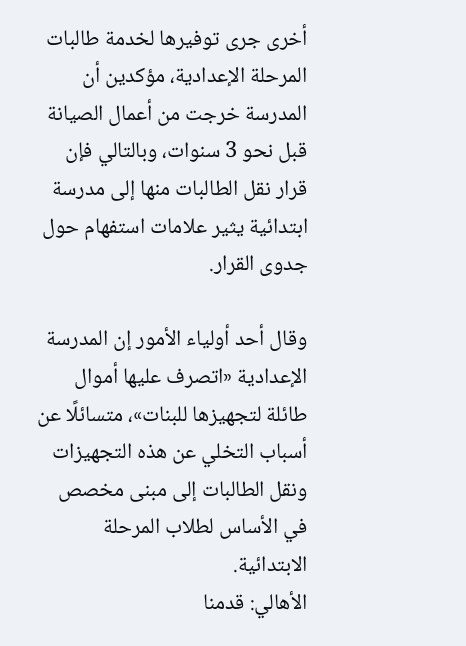أخرى جرى توفيرها لخدمة طالبات المرحلة الإعدادية، مؤكدين أن المدرسة خرجت من أعمال الصيانة قبل نحو 3 سنوات، وبالتالي فإن قرار نقل الطالبات منها إلى مدرسة ابتدائية يثير علامات استفهام حول جدوى القرار.

وقال أحد أولياء الأمور إن المدرسة الإعدادية «اتصرف عليها أموال طائلة لتجهيزها للبنات»، متسائلًا عن أسباب التخلي عن هذه التجهيزات ونقل الطالبات إلى مبنى مخصص في الأساس لطلاب المرحلة الابتدائية.
الأهالي: قدمنا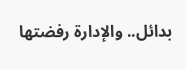بدائل.. والإدارة رفضتها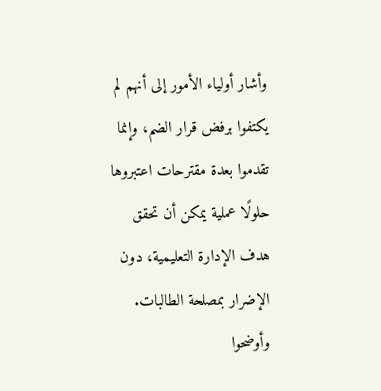وأشار أولياء الأمور إلى أنهم لم يكتفوا برفض قرار الضم، وإنما تقدموا بعدة مقترحات اعتبروها حلولًا عملية يمكن أن تحقق هدف الإدارة التعليمية، دون الإضرار بمصلحة الطالبات.
وأوضحوا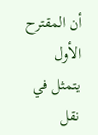أن المقترح الأول يتمثل في نقل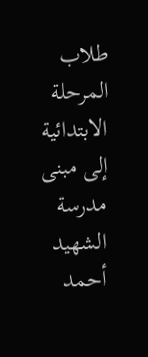طلاب المرحلة الابتدائية إلى مبنى مدرسة الشهيد أحمد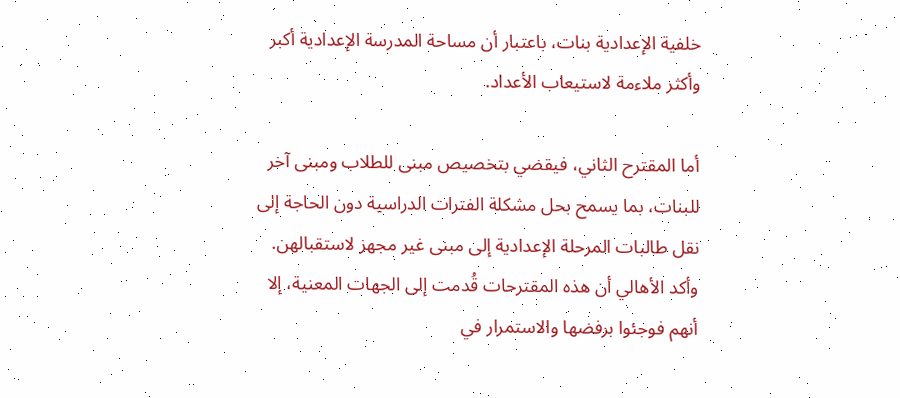خلفية الإعدادية بنات، باعتبار أن مساحة المدرسة الإعدادية أكبر وأكثر ملاءمة لاستيعاب الأعداد.

أما المقترح الثاني، فيقضي بتخصيص مبنى للطلاب ومبنى آخر للبنات، بما يسمح بحل مشكلة الفترات الدراسية دون الحاجة إلى نقل طالبات المرحلة الإعدادية إلى مبنى غير مجهز لاستقبالهن.
وأكد الأهالي أن هذه المقترحات قُدمت إلى الجهات المعنية، إلا أنهم فوجئوا برفضها والاستمرار في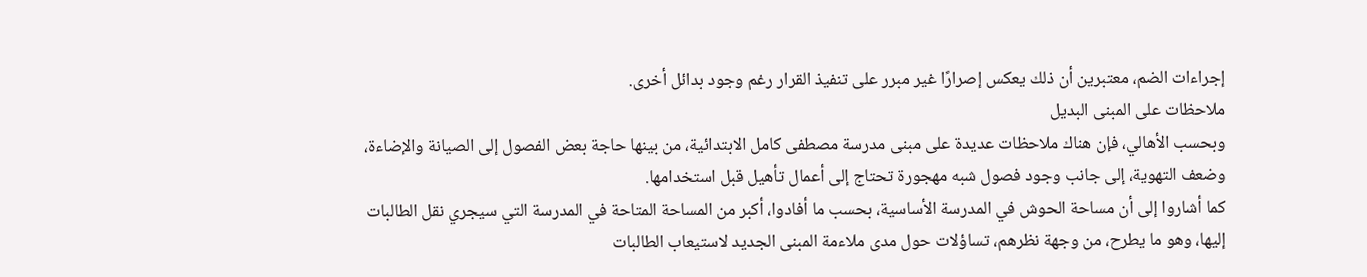إجراءات الضم، معتبرين أن ذلك يعكس إصرارًا غير مبرر على تنفيذ القرار رغم وجود بدائل أخرى.
ملاحظات على المبنى البديل
وبحسب الأهالي، فإن هناك ملاحظات عديدة على مبنى مدرسة مصطفى كامل الابتدائية، من بينها حاجة بعض الفصول إلى الصيانة والإضاءة، وضعف التهوية، إلى جانب وجود فصول شبه مهجورة تحتاج إلى أعمال تأهيل قبل استخدامها.
كما أشاروا إلى أن مساحة الحوش في المدرسة الأساسية، بحسب ما أفادوا، أكبر من المساحة المتاحة في المدرسة التي سيجري نقل الطالبات إليها، وهو ما يطرح، من وجهة نظرهم، تساؤلات حول مدى ملاءمة المبنى الجديد لاستيعاب الطالبات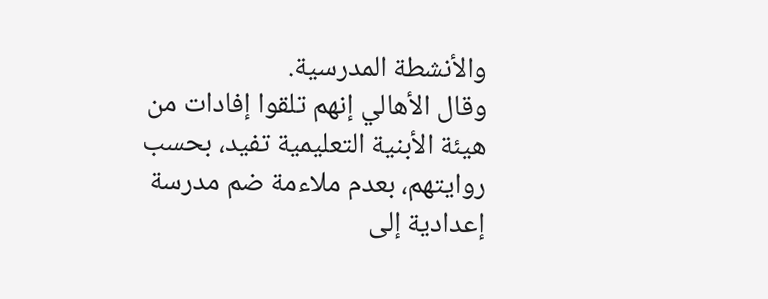والأنشطة المدرسية.
وقال الأهالي إنهم تلقوا إفادات من هيئة الأبنية التعليمية تفيد، بحسب روايتهم، بعدم ملاءمة ضم مدرسة إعدادية إلى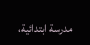مدرسة ابتدائية،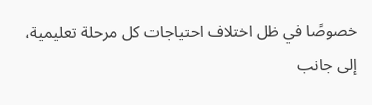خصوصًا في ظل اختلاف احتياجات كل مرحلة تعليمية، إلى جانب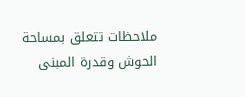ملاحظات تتعلق بمساحة الحوش وقدرة المبنى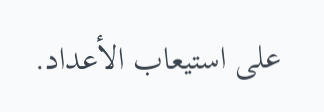على استيعاب الأعداد.